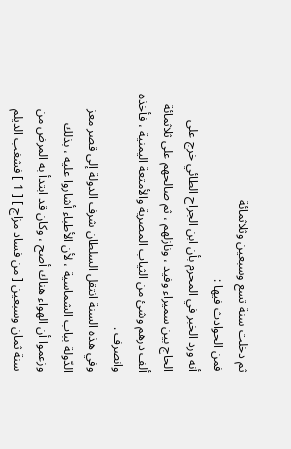ثم دخلت سنة تسع وسبعين وثلاثمائة
فمن الحوادث فيها :
أنه ورد الخبر في المحرم بأن ابن الجراح الطائي خرج على الحاج بين سميراء وفيد ، ونازلهم ، ثم صالحهم على ثلاثمائة ألف درهم وشئ من الثياب المصرية والأمتعة اليمنية ، فأخذه وانصرف .
وفي هذه السنة انتقل السلطان شرف الدولة إلى قصر معز الدّولة بباب الشماسية ، لأن الأطباء أشاروا عليه ، بذلك وزعموا أن الهواء هناك أصح ، وكان قد ابتدأ به المرض من سنة ثمان وسبعين [ من فساد مزاج ] [ 1 ] فشغب الديلم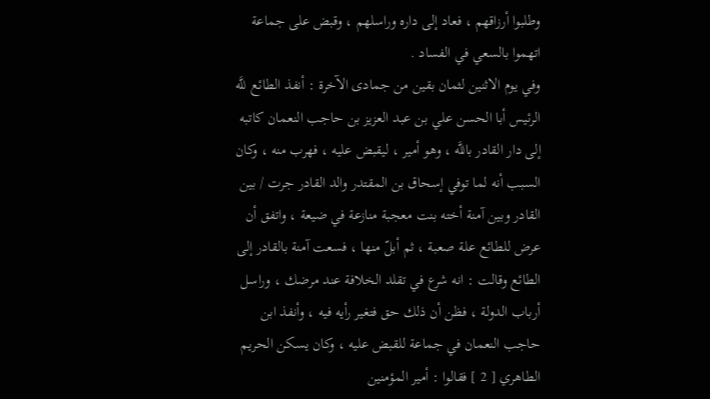وطلبوا أرزاقهم ، فعاد إلى داره وراسلهم ، وقبض على جماعة اتهموا بالسعي في الفساد .
وفي يوم الاثنين لثمان بقين من جمادى الآخرة : أنفذ الطائع للَّه الرئيس أبا الحسن علي بن عبد العزيز بن حاجب النعمان كاتبه إلى دار القادر باللَّه ، وهو أمير ، ليقبض عليه ، فهرب منه ، وكان السبب أنه لما توفي إسحاق بن المقتدر والد القادر جرت / بين القادر وبين آمنة أخته بنت معجبة منازعة في ضيعة ، واتفق أن عرض للطائع علة صعبة ، ثم أبلّ منها ، فسعت آمنة بالقادر إلى الطائع وقالت : انه شرع في تقلد الخلافة عند مرضك ، وراسل أرباب الدولة ، فظن أن ذلك حق فتغير رأيه فيه ، وأنفذ ابن حاجب النعمان في جماعة للقبض عليه ، وكان يسكن الحريم الطاهري [ 2 ] فقالوا : أمير المؤمنين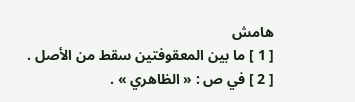هامش
[ 1 ] ما بين المعقوفتين سقط من الأصل .
[ 2 ] في ص : « الظاهري » .